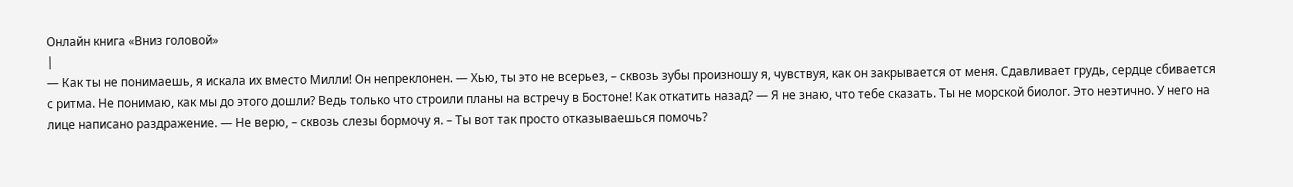Онлайн книга «Вниз головой»
|
— Как ты не понимаешь, я искала их вместо Милли! Он непреклонен. — Хью, ты это не всерьез, – сквозь зубы произношу я, чувствуя, как он закрывается от меня. Сдавливает грудь, сердце сбивается с ритма. Не понимаю, как мы до этого дошли? Ведь только что строили планы на встречу в Бостоне! Как откатить назад? — Я не знаю, что тебе сказать. Ты не морской биолог. Это неэтично. У него на лице написано раздражение. — Не верю, – сквозь слезы бормочу я. – Ты вот так просто отказываешься помочь?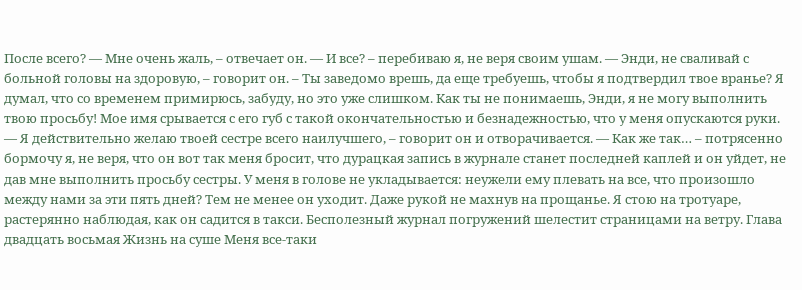После всего? — Мне очень жаль, – отвечает он. — И все? – перебиваю я, не веря своим ушам. — Энди, не сваливай с больной головы на здоровую, – говорит он. – Ты заведомо врешь, да еще требуешь, чтобы я подтвердил твое вранье? Я думал, что со временем примирюсь, забуду, но это уже слишком. Как ты не понимаешь, Энди, я не могу выполнить твою просьбу! Мое имя срывается с его губ с такой окончательностью и безнадежностью, что у меня опускаются руки. — Я действительно желаю твоей сестре всего наилучшего, – говорит он и отворачивается. — Как же так… – потрясенно бормочу я, не веря, что он вот так меня бросит, что дурацкая запись в журнале станет последней каплей и он уйдет, не дав мне выполнить просьбу сестры. У меня в голове не укладывается: неужели ему плевать на все, что произошло между нами за эти пять дней? Тем не менее он уходит. Даже рукой не махнув на прощанье. Я стою на тротуаре, растерянно наблюдая, как он садится в такси. Бесполезный журнал погружений шелестит страницами на ветру. Глава двадцать восьмая Жизнь на суше Меня все-таки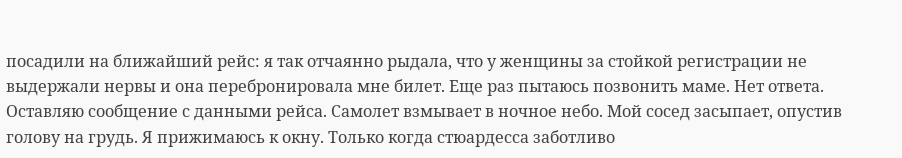посадили на ближайший рейс: я так отчаянно рыдала, что у женщины за стойкой регистрации не выдержали нервы и она перебронировала мне билет. Еще раз пытаюсь позвонить маме. Нет ответа. Оставляю сообщение с данными рейса. Самолет взмывает в ночное небо. Мой сосед засыпает, опустив голову на грудь. Я прижимаюсь к окну. Только когда стюардесса заботливо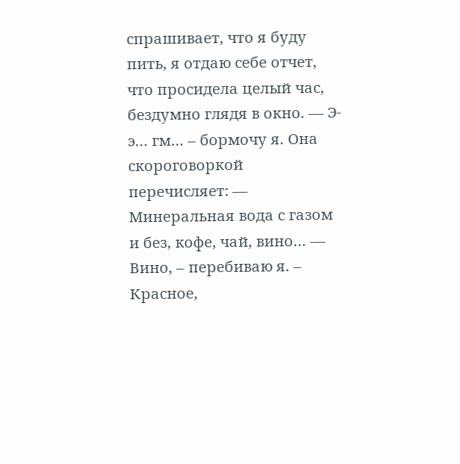спрашивает, что я буду пить, я отдаю себе отчет, что просидела целый час, бездумно глядя в окно. — Э-э… гм… – бормочу я. Она скороговоркой перечисляет: — Минеральная вода с газом и без, кофе, чай, вино… — Вино, – перебиваю я. – Красное,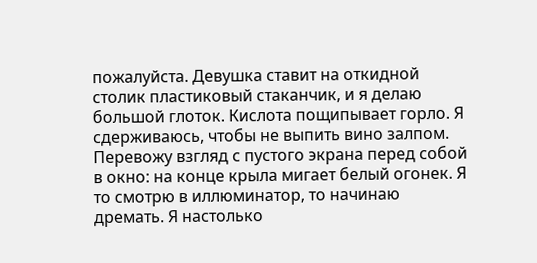пожалуйста. Девушка ставит на откидной столик пластиковый стаканчик, и я делаю большой глоток. Кислота пощипывает горло. Я сдерживаюсь, чтобы не выпить вино залпом. Перевожу взгляд с пустого экрана перед собой в окно: на конце крыла мигает белый огонек. Я то смотрю в иллюминатор, то начинаю дремать. Я настолько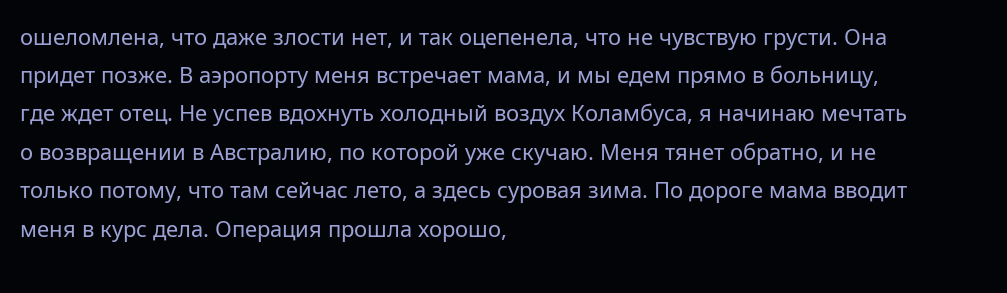ошеломлена, что даже злости нет, и так оцепенела, что не чувствую грусти. Она придет позже. В аэропорту меня встречает мама, и мы едем прямо в больницу, где ждет отец. Не успев вдохнуть холодный воздух Коламбуса, я начинаю мечтать о возвращении в Австралию, по которой уже скучаю. Меня тянет обратно, и не только потому, что там сейчас лето, а здесь суровая зима. По дороге мама вводит меня в курс дела. Операция прошла хорошо,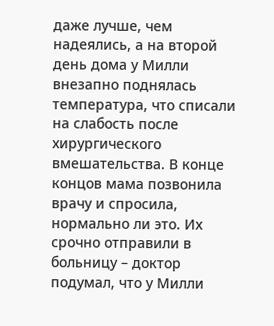даже лучше, чем надеялись, а на второй день дома у Милли внезапно поднялась температура, что списали на слабость после хирургического вмешательства. В конце концов мама позвонила врачу и спросила, нормально ли это. Их срочно отправили в больницу – доктор подумал, что у Милли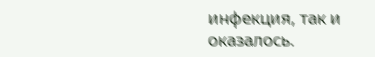инфекция, так и оказалось.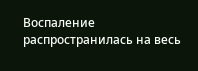Воспаление распространилась на весь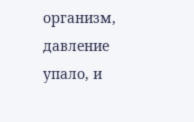организм, давление упало, и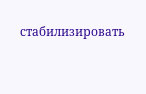стабилизировать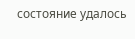состояние удалось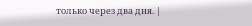только через два дня. |